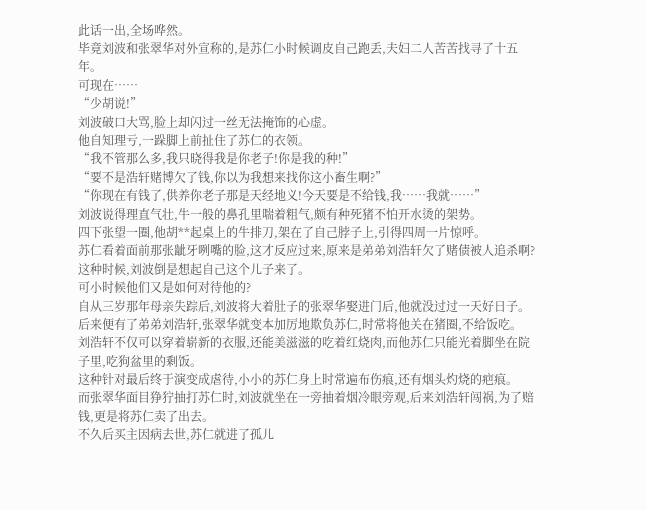此话一出,全场哗然。
毕竟刘波和张翠华对外宣称的,是苏仁小时候调皮自己跑丢,夫妇二人苦苦找寻了十五年。
可现在……
“少胡说!”
刘波破口大骂,脸上却闪过一丝无法掩饰的心虚。
他自知理亏,一跺脚上前扯住了苏仁的衣领。
“我不管那么多,我只晓得我是你老子!你是我的种!”
“要不是浩轩赌博欠了钱,你以为我想来找你这小畜生啊?”
“你现在有钱了,供养你老子那是天经地义!今天要是不给钱,我……我就……”
刘波说得理直气壮,牛一般的鼻孔里喘着粗气,颇有种死猪不怕开水烫的架势。
四下张望一圈,他胡**起桌上的牛排刀,架在了自己脖子上,引得四周一片惊呼。
苏仁看着面前那张龇牙咧嘴的脸,这才反应过来,原来是弟弟刘浩轩欠了赌债被人追杀啊?
这种时候,刘波倒是想起自己这个儿子来了。
可小时候他们又是如何对待他的?
自从三岁那年母亲失踪后,刘波将大着肚子的张翠华娶进门后,他就没过过一天好日子。
后来便有了弟弟刘浩轩,张翠华就变本加厉地欺负苏仁,时常将他关在猪圈,不给饭吃。
刘浩轩不仅可以穿着崭新的衣服,还能美滋滋的吃着红烧肉,而他苏仁只能光着脚坐在院子里,吃狗盆里的剩饭。
这种针对最后终于演变成虐待,小小的苏仁身上时常遍布伤痕,还有烟头灼烧的疤痕。
而张翠华面目狰狞抽打苏仁时,刘波就坐在一旁抽着烟冷眼旁观,后来刘浩轩闯祸,为了赔钱,更是将苏仁卖了出去。
不久后买主因病去世,苏仁就进了孤儿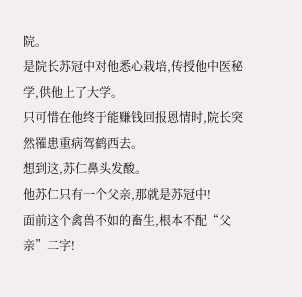院。
是院长苏冠中对他悉心栽培,传授他中医秘学,供他上了大学。
只可惜在他终于能赚钱回报恩情时,院长突然罹患重病驾鹤西去。
想到这,苏仁鼻头发酸。
他苏仁只有一个父亲,那就是苏冠中!
面前这个禽兽不如的畜生,根本不配“父亲”二字!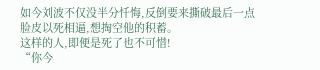如今刘波不仅没半分忏悔,反倒要来撕破最后一点脸皮以死相逼,想掏空他的积蓄。
这样的人,即便是死了也不可惜!
“你今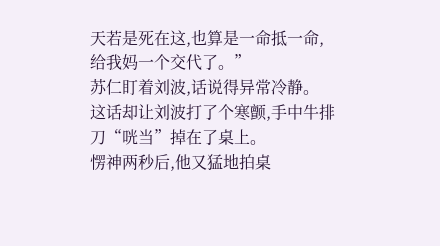天若是死在这,也算是一命抵一命,给我妈一个交代了。”
苏仁盯着刘波,话说得异常冷静。
这话却让刘波打了个寒颤,手中牛排刀“咣当”掉在了桌上。
愣神两秒后,他又猛地拍桌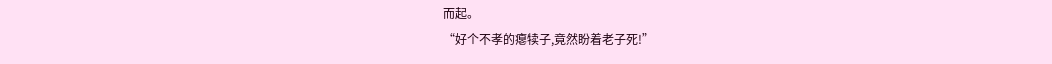而起。
“好个不孝的瘪犊子,竟然盼着老子死!”